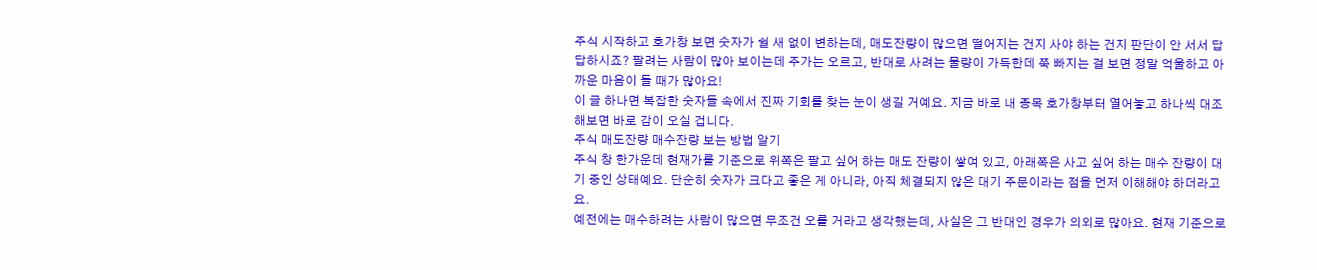주식 시작하고 호가창 보면 숫자가 쉴 새 없이 변하는데, 매도잔량이 많으면 떨어지는 건지 사야 하는 건지 판단이 안 서서 답답하시죠? 팔려는 사람이 많아 보이는데 주가는 오르고, 반대로 사려는 물량이 가득한데 쭉 빠지는 걸 보면 정말 억울하고 아까운 마음이 들 때가 많아요!
이 글 하나면 복잡한 숫자들 속에서 진짜 기회를 찾는 눈이 생길 거예요. 지금 바로 내 종목 호가창부터 열어놓고 하나씩 대조해보면 바로 감이 오실 겁니다.
주식 매도잔량 매수잔량 보는 방법 알기
주식 창 한가운데 현재가를 기준으로 위쪽은 팔고 싶어 하는 매도 잔량이 쌓여 있고, 아래쪽은 사고 싶어 하는 매수 잔량이 대기 중인 상태예요. 단순히 숫자가 크다고 좋은 게 아니라, 아직 체결되지 않은 대기 주문이라는 점을 먼저 이해해야 하더라고요.
예전에는 매수하려는 사람이 많으면 무조건 오를 거라고 생각했는데, 사실은 그 반대인 경우가 의외로 많아요. 현재 기준으로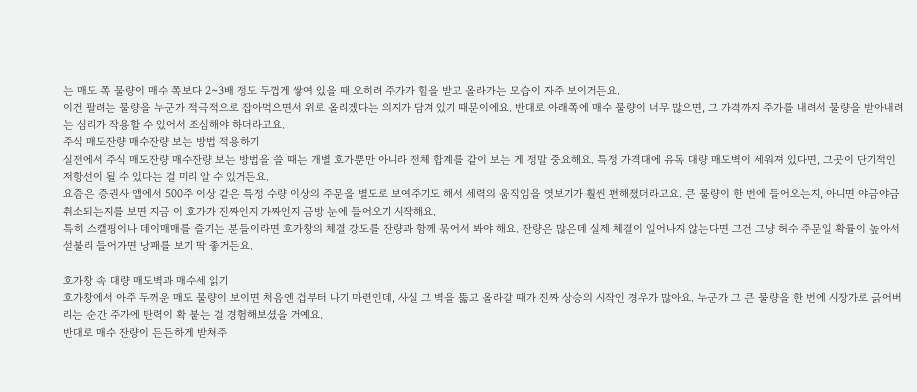는 매도 쪽 물량이 매수 쪽보다 2~3배 정도 두껍게 쌓여 있을 때 오히려 주가가 힘을 받고 올라가는 모습이 자주 보이거든요.
이건 팔려는 물량을 누군가 적극적으로 잡아먹으면서 위로 올리겠다는 의지가 담겨 있기 때문이에요. 반대로 아래쪽에 매수 물량이 너무 많으면, 그 가격까지 주가를 내려서 물량을 받아내려는 심리가 작용할 수 있어서 조심해야 하더라고요.
주식 매도잔량 매수잔량 보는 방법 적용하기
실전에서 주식 매도잔량 매수잔량 보는 방법을 쓸 때는 개별 호가뿐만 아니라 전체 합계를 같이 보는 게 정말 중요해요. 특정 가격대에 유독 대량 매도벽이 세워져 있다면, 그곳이 단기적인 저항선이 될 수 있다는 걸 미리 알 수 있거든요.
요즘은 증권사 앱에서 500주 이상 같은 특정 수량 이상의 주문을 별도로 보여주기도 해서 세력의 움직임을 엿보기가 훨씬 편해졌더라고요. 큰 물량이 한 번에 들어오는지, 아니면 야금야금 취소되는지를 보면 지금 이 호가가 진짜인지 가짜인지 금방 눈에 들어오기 시작해요.
특히 스캘핑이나 데이매매를 즐기는 분들이라면 호가창의 체결 강도를 잔량과 함께 묶어서 봐야 해요. 잔량은 많은데 실제 체결이 일어나지 않는다면 그건 그냥 허수 주문일 확률이 높아서 섣불리 들어가면 낭패를 보기 딱 좋거든요.

호가창 속 대량 매도벽과 매수세 읽기
호가창에서 아주 두꺼운 매도 물량이 보이면 처음엔 겁부터 나기 마련인데, 사실 그 벽을 뚫고 올라갈 때가 진짜 상승의 시작인 경우가 많아요. 누군가 그 큰 물량을 한 번에 시장가로 긁어버리는 순간 주가에 탄력이 확 붙는 걸 경험해보셨을 거예요.
반대로 매수 잔량이 든든하게 받쳐주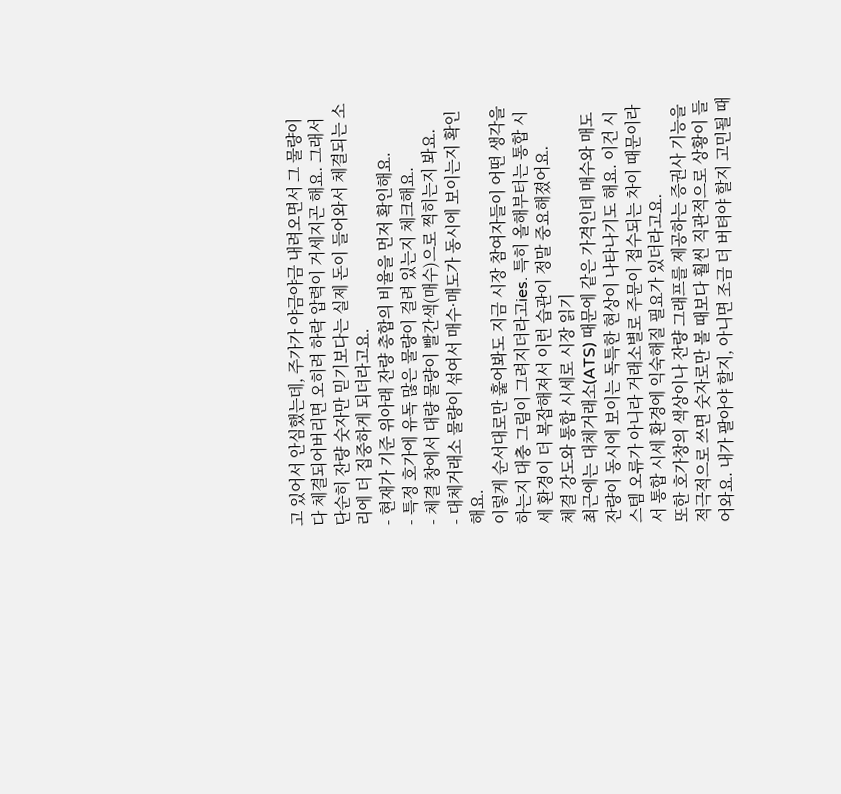고 있어서 안심했는데, 주가가 야금야금 내려오면서 그 물량이 다 체결되어버리면 오히려 하락 압력이 거세지곤 해요. 그래서 단순히 잔량 숫자만 믿기보다는 실제 돈이 들어와서 체결되는 소리에 더 집중하게 되더라고요.
- 현재가 기준 위아래 잔량 총합의 비율을 먼저 확인해요.
- 특정 호가에 유독 많은 물량이 걸려 있는지 체크해요.
- 체결 창에서 대량 물량이 빨간색(매수)으로 찍히는지 봐요.
- 대체거래소 물량이 섞여서 매수·매도가 동시에 보이는지 확인해요.
이렇게 순서대로만 훑어봐도 지금 시장 참여자들이 어떤 생각을 하는지 대충 그림이 그려지더라고ies. 특히 올해부터는 통합 시세 환경이 더 복잡해져서 이런 습관이 정말 중요해졌어요.
체결 강도와 통합 시세로 시장 읽기
최근에는 대체거래소(ATS) 때문에 같은 가격인데 매수와 매도 잔량이 동시에 보이는 독특한 현상이 나타나기도 해요. 이건 시스템 오류가 아니라 거래소별로 주문이 접수되는 차이 때문이라서 통합 시세 환경에 익숙해질 필요가 있더라고요.
또한 호가창의 색상이나 잔량 그래프를 제공하는 증권사 기능을 적극적으로 쓰면 숫자로만 볼 때보다 훨씬 직관적으로 상황이 들어와요. 내가 팔아야 할지, 아니면 조금 더 버텨야 할지 고민될 때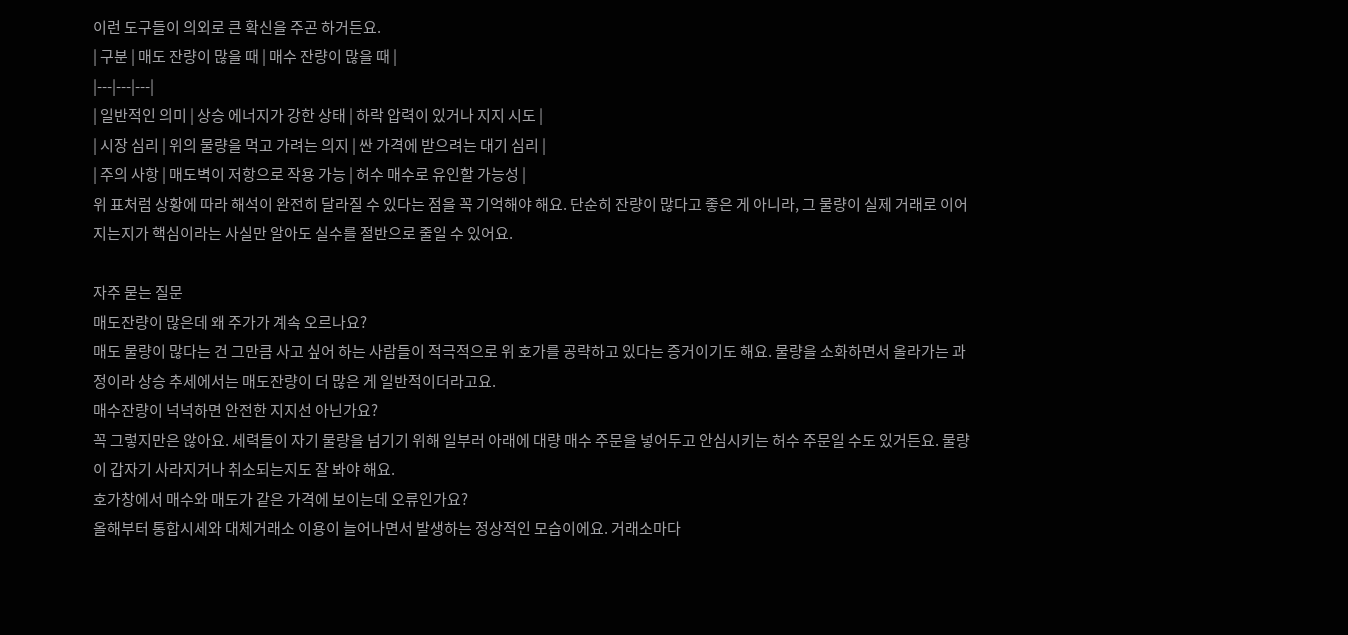이런 도구들이 의외로 큰 확신을 주곤 하거든요.
| 구분 | 매도 잔량이 많을 때 | 매수 잔량이 많을 때 |
|---|---|---|
| 일반적인 의미 | 상승 에너지가 강한 상태 | 하락 압력이 있거나 지지 시도 |
| 시장 심리 | 위의 물량을 먹고 가려는 의지 | 싼 가격에 받으려는 대기 심리 |
| 주의 사항 | 매도벽이 저항으로 작용 가능 | 허수 매수로 유인할 가능성 |
위 표처럼 상황에 따라 해석이 완전히 달라질 수 있다는 점을 꼭 기억해야 해요. 단순히 잔량이 많다고 좋은 게 아니라, 그 물량이 실제 거래로 이어지는지가 핵심이라는 사실만 알아도 실수를 절반으로 줄일 수 있어요.

자주 묻는 질문
매도잔량이 많은데 왜 주가가 계속 오르나요?
매도 물량이 많다는 건 그만큼 사고 싶어 하는 사람들이 적극적으로 위 호가를 공략하고 있다는 증거이기도 해요. 물량을 소화하면서 올라가는 과정이라 상승 추세에서는 매도잔량이 더 많은 게 일반적이더라고요.
매수잔량이 넉넉하면 안전한 지지선 아닌가요?
꼭 그렇지만은 않아요. 세력들이 자기 물량을 넘기기 위해 일부러 아래에 대량 매수 주문을 넣어두고 안심시키는 허수 주문일 수도 있거든요. 물량이 갑자기 사라지거나 취소되는지도 잘 봐야 해요.
호가창에서 매수와 매도가 같은 가격에 보이는데 오류인가요?
올해부터 통합시세와 대체거래소 이용이 늘어나면서 발생하는 정상적인 모습이에요. 거래소마다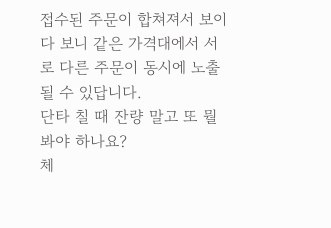접수된 주문이 합쳐져서 보이다 보니 같은 가격대에서 서로 다른 주문이 동시에 노출될 수 있답니다.
단타 칠 때 잔량 말고 또 뭘 봐야 하나요?
체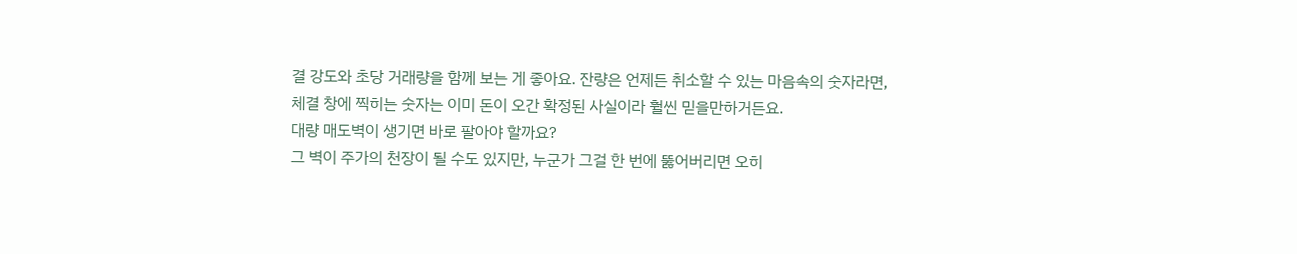결 강도와 초당 거래량을 함께 보는 게 좋아요. 잔량은 언제든 취소할 수 있는 마음속의 숫자라면, 체결 창에 찍히는 숫자는 이미 돈이 오간 확정된 사실이라 훨씬 믿을만하거든요.
대량 매도벽이 생기면 바로 팔아야 할까요?
그 벽이 주가의 천장이 될 수도 있지만, 누군가 그걸 한 번에 뚫어버리면 오히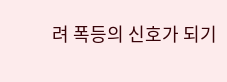려 폭등의 신호가 되기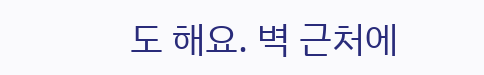도 해요. 벽 근처에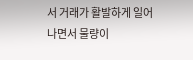서 거래가 활발하게 일어나면서 물량이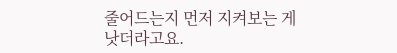줄어드는지 먼저 지켜보는 게 낫더라고요.